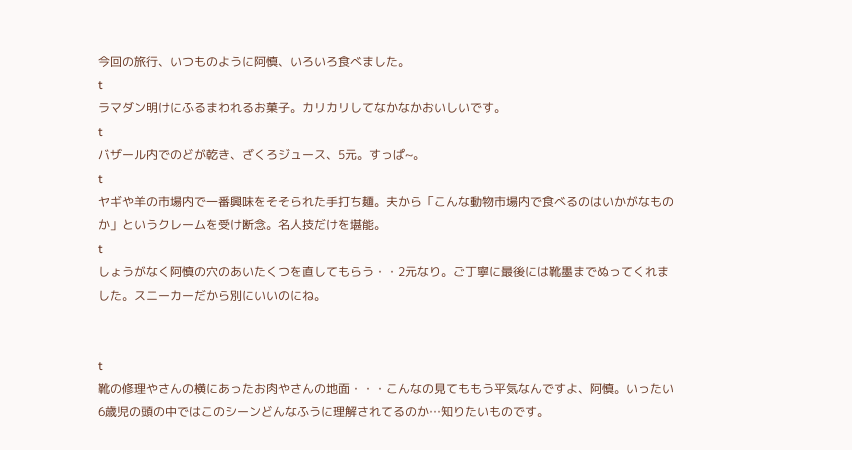今回の旅行、いつものように阿慎、いろいろ食べました。
t
ラマダン明けにふるまわれるお菓子。カリカリしてなかなかおいしいです。
t
バザール内でのどが乾き、ざくろジュース、5元。すっぱ~。
t
ヤギや羊の市場内で一番興味をそそられた手打ち麺。夫から「こんな動物市場内で食べるのはいかがなものか」というクレームを受け断念。名人技だけを堪能。
t
しょうがなく阿慎の穴のあいたくつを直してもらう・・2元なり。ご丁寧に最後には靴墨までぬってくれました。スニーカーだから別にいいのにね。


t
靴の修理やさんの横にあったお肉やさんの地面・・・こんなの見てももう平気なんですよ、阿慎。いったい6歳児の頭の中ではこのシーンどんなふうに理解されてるのか…知りたいものです。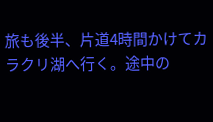旅も後半、片道4時間かけてカラクリ湖へ行く。途中の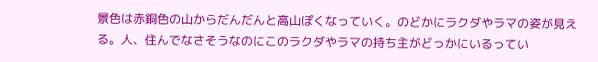景色は赤銅色の山からだんだんと高山ぽくなっていく。のどかにラクダやラマの姿が見える。人、住んでなさそうなのにこのラクダやラマの持ち主がどっかにいるってい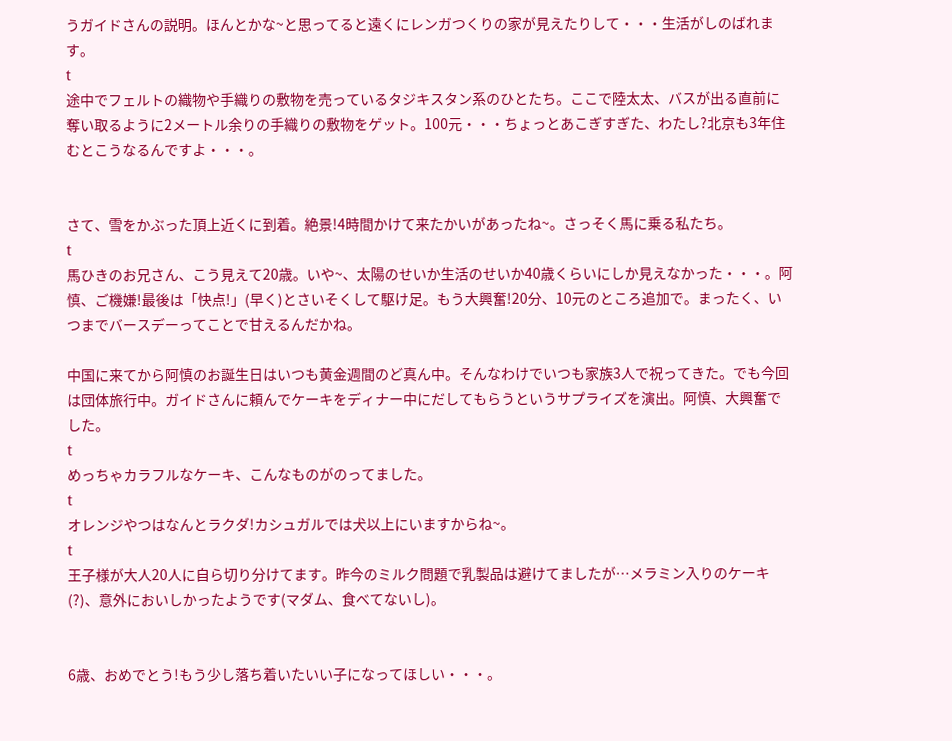うガイドさんの説明。ほんとかな~と思ってると遠くにレンガつくりの家が見えたりして・・・生活がしのばれます。
t
途中でフェルトの織物や手織りの敷物を売っているタジキスタン系のひとたち。ここで陸太太、バスが出る直前に奪い取るように2メートル余りの手織りの敷物をゲット。100元・・・ちょっとあこぎすぎた、わたし?北京も3年住むとこうなるんですよ・・・。


さて、雪をかぶった頂上近くに到着。絶景!4時間かけて来たかいがあったね~。さっそく馬に乗る私たち。
t
馬ひきのお兄さん、こう見えて20歳。いや~、太陽のせいか生活のせいか40歳くらいにしか見えなかった・・・。阿慎、ご機嫌!最後は「快点!」(早く)とさいそくして駆け足。もう大興奮!20分、10元のところ追加で。まったく、いつまでバースデーってことで甘えるんだかね。

中国に来てから阿慎のお誕生日はいつも黄金週間のど真ん中。そんなわけでいつも家族3人で祝ってきた。でも今回は団体旅行中。ガイドさんに頼んでケーキをディナー中にだしてもらうというサプライズを演出。阿慎、大興奮でした。
t
めっちゃカラフルなケーキ、こんなものがのってました。
t
オレンジやつはなんとラクダ!カシュガルでは犬以上にいますからね~。
t
王子様が大人20人に自ら切り分けてます。昨今のミルク問題で乳製品は避けてましたが…メラミン入りのケーキ(?)、意外においしかったようです(マダム、食べてないし)。


6歳、おめでとう!もう少し落ち着いたいい子になってほしい・・・。